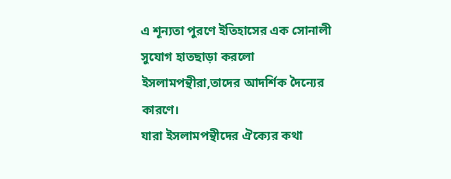এ শূন্যতা পুরণে ইতিহাসের এক সোনালী সুযোগ হাতছাড়া করলো ইসলামপন্থীরা,তাদের আদর্শিক দৈন্যের কারণে।
যারা ইসলামপন্থীদের ঐক্যের কথা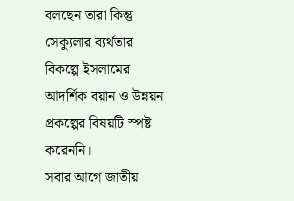বলছেন তারা কিন্তু সেক্যুলার ব্যর্থতার বিকল্পে ইসলামের আদর্শিক বয়ান ও উন্নয়ন প্রকল্পের বিষয়টি স্পষ্ট করেননি।
সবার আগে জাতীয়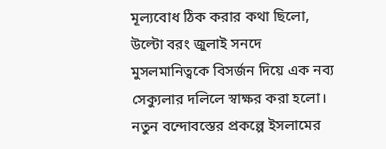মূল্যবোধ ঠিক করার কথা ছিলো, উল্টো বরং জুলাই সনদে মুসলমানিত্বকে বিসর্জন দিয়ে এক নব্য সেক্যুলার দলিলে স্বাক্ষর করা হলো।
নতুন বন্দোবস্তের প্রকল্পে ইসলামের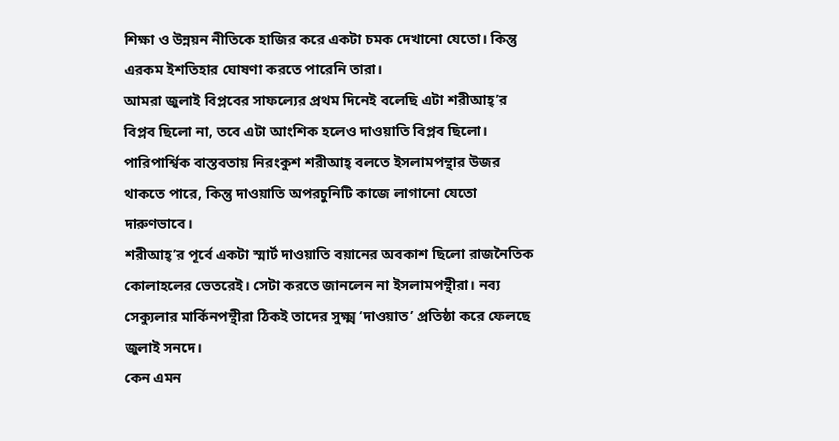শিক্ষা ও উন্নয়ন নীতিকে হাজির করে একটা চমক দেখানো যেতো। কিন্তু এরকম ইশতিহার ঘোষণা করতে পারেনি তারা।
আমরা জুলাই বিপ্লবের সাফল্যের প্রথম দিনেই বলেছি এটা শরীআহ্’র বিপ্লব ছিলো না, তবে এটা আংশিক হলেও দাওয়াতি বিপ্লব ছিলো।
পারিপার্শ্বিক বাস্তবতায় নিরংকুশ শরীআহ্ বলতে ইসলামপন্থার উজর থাকতে পারে, কিন্তু দাওয়াতি অপরচুনিটি কাজে লাগানো যেতো দারুণভাবে।
শরীআহ্’র পূর্বে একটা স্মার্ট দাওয়াতি বয়ানের অবকাশ ছিলো রাজনৈতিক কোলাহলের ভেতরেই। সেটা করতে জানলেন না ইসলামপন্থীরা। নব্য সেক্যুলার মার্কিনপন্থীরা ঠিকই তাদের সুক্ষ্ম ‘দাওয়াত’ প্রতিষ্ঠা করে ফেলছে জুলাই সনদে।
কেন এমন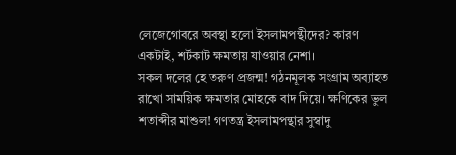লেজেগোবরে অবস্থা হলো ইসলামপন্থীদের? কারণ একটাই, শর্টকাট ক্ষমতায় যাওয়ার নেশা।
সকল দলের হে তরুণ প্রজন্ম! গঠনমূলক সংগ্রাম অব্যাহত রাখো সাময়িক ক্ষমতার মোহকে বাদ দিয়ে। ক্ষণিকের ভুল শতাব্দীর মাশুল! গণতন্ত্র ইসলামপন্থার সুস্বাদু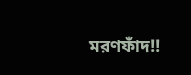মরণফাঁদ!!